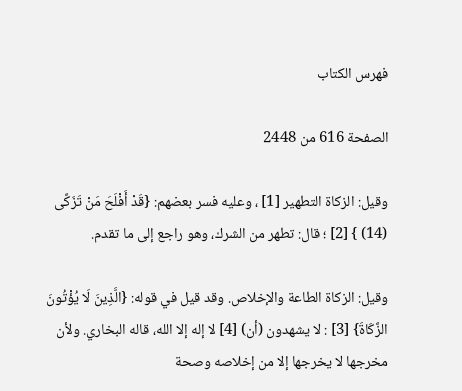فهرس الكتاب

الصفحة 616 من 2448

وقيل: الزكاة التطهير [1] ، وعليه فسر بعضهم: {قَدْ أَفْلَحَ مَنْ تَزَكَّى (14) } [2] ؛ قال: تطهر من الشرك، وهو راجع إلى ما تقدم.

وقيل: الزكاة الطاعة والإخلاص. وقد قيل في قوله: {الَّذِينَ لَا يُؤْتُونَ الزَّكَاةَ} [3] : لا يشهدون (أن) [4] لا إله إلا الله، قاله البخاري. ولأن مخرجها لا يخرجها إلا من إخلاصه وصحة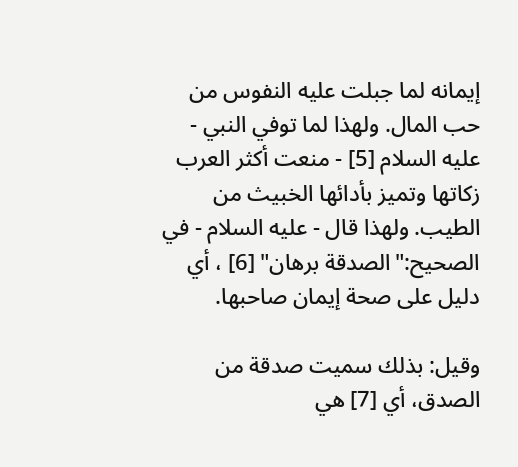إيمانه لما جبلت عليه النفوس من حب المال. ولهذا لما توفي النبي - عليه السلام [5] - منعت أكثر العرب زكاتها وتميز بأدائها الخبيث من الطيب. ولهذا قال - عليه السلام - في الصحيح:"الصدقة برهان" [6] ، أي دليل على صحة إيمان صاحبها.

وقيل: بذلك سميت صدقة من الصدق، أي [7] هي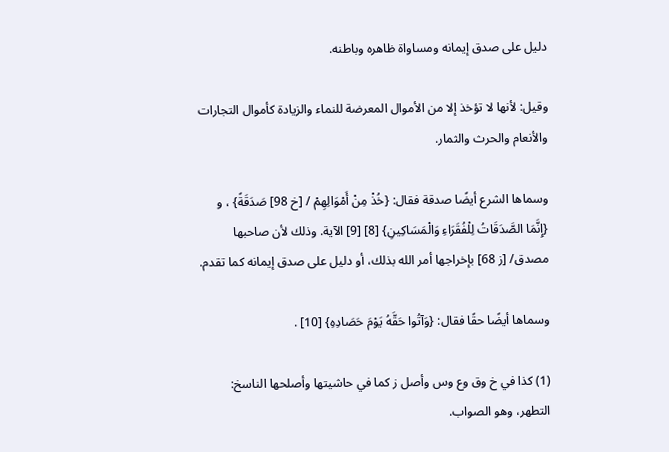دليل على صدق إيمانه ومساواة ظاهره وباطنه.

وقيل: لأنها لا تؤخذ إلا من الأموال المعرضة للنماء والزيادة كأموال التجارات والأنعام والحرث والثمار.

وسماها الشرع أيضًا صدقة فقال: {خُذْ مِنْ أَمْوَالِهِمْ / [خ 98] صَدَقَةً} ، و {إِنَّمَا الصَّدَقَاتُ لِلْفُقَرَاءِ وَالْمَسَاكِينِ} [8] [9] الآية. وذلك لأن صاحبها مصدق/ [ز 68] بإخراجها أمر الله بذلك، أو دليل على صدق إيمانه كما تقدم.

وسماها أيضًا حقًا فقال: {وَآتُوا حَقَّهُ يَوْمَ حَصَادِهِ} [10] .

(1) كذا في خ وق وع وس وأصل ز كما في حاشيتها وأصلحها الناسخ: التطهر، وهو الصواب.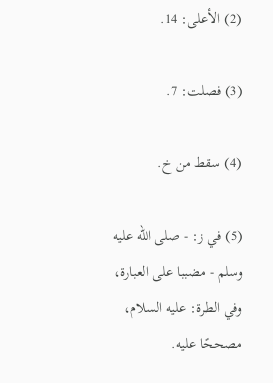(2) الأعلى: 14.

(3) فصلت: 7.

(4) سقط من خ.

(5) في ز: - صلى الله عليه وسلم - مضببا على العبارة، وفي الطرة: عليه السلام، مصححًا عليه.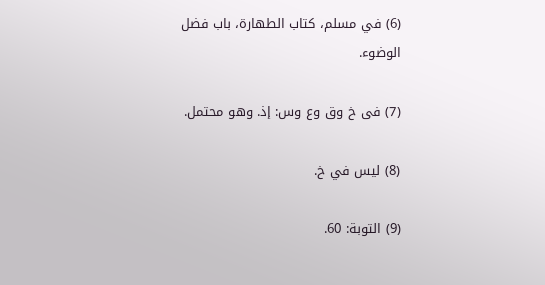(6) في مسلم، كتاب الطهارة، باب فضل الوضوء.

(7) فى خ وق وع وس: إذ. وهو محتمل.

(8) ليس في خ.

(9) التوبة: 60.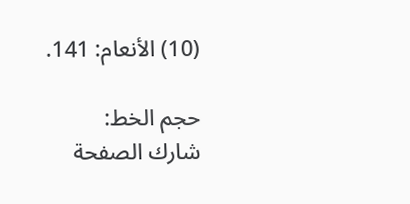(10) الأنعام: 141.

حجم الخط:
شارك الصفحة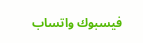فيسبوك واتساب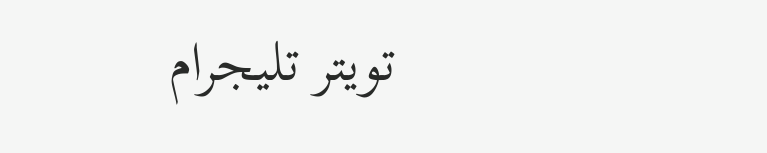تويتر تليجرام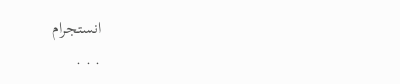انستجرام
. . .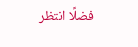فضلًا انتظر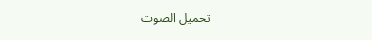تحميل الصوت